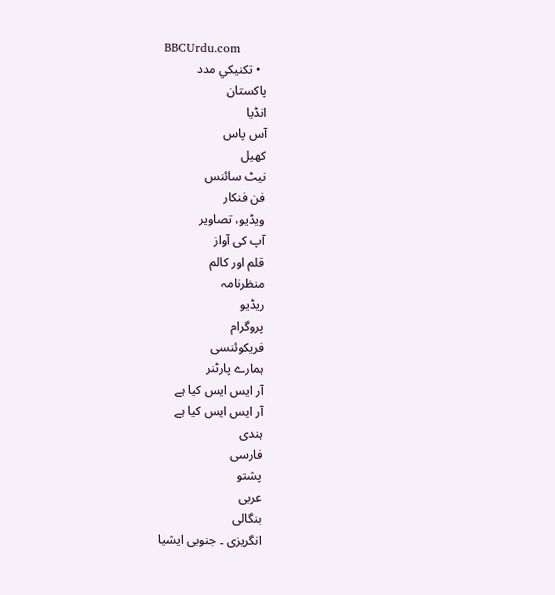BBCUrdu.com
  • تکنيکي مدد
پاکستان
انڈیا
آس پاس
کھیل
نیٹ سائنس
فن فنکار
ویڈیو، تصاویر
آپ کی آواز
قلم اور کالم
منظرنامہ
ریڈیو
پروگرام
فریکوئنسی
ہمارے پارٹنر
آر ایس ایس کیا ہے
آر ایس ایس کیا ہے
ہندی
فارسی
پشتو
عربی
بنگالی
انگریزی ۔ جنوبی ایشیا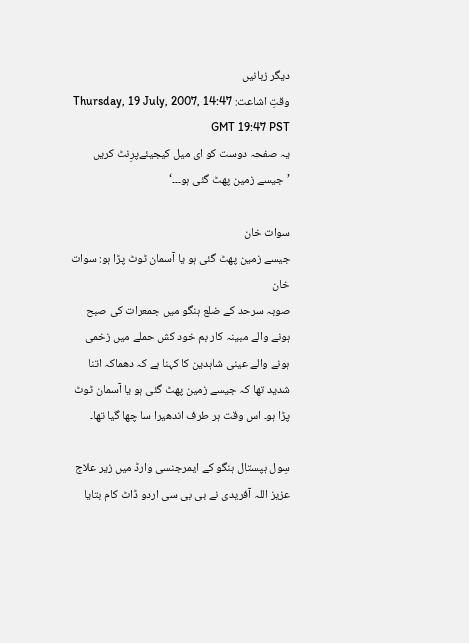دیگر زبانیں
وقتِ اشاعت: Thursday, 19 July, 2007, 14:47 GMT 19:47 PST
یہ صفحہ دوست کو ای میل کیجیئےپرِنٹ کریں
’جیسے زمین پھٹ گئی ہو۔۔۔‘

سوات خان
جیسے زمین پھٹ گئی ہو یا آسمان ٹوٹ پڑا ہو: سوات خان
صوبہ سرحد کے ضلع ہنگو میں جمعرات کی صبح ہونے والے مبینہ کار بم خود کش حملے میں زخمی ہونے والے عینی شاہدین کا کہنا ہے کہ دھماکہ اتنا شدید تھا کہ جیسے زمین پھٹ گئی ہو یا آسمان ٹوٹ پڑا ہو۔ اس وقت ہر طرف اندھیرا سا چھا گیا تھا۔

سِول ہپستال ہنگو کے ایمرجنسی وارڈ میں زیر علاج عزیز اللہ آفریدی نے بی بی سی اردو ڈاٹ کام بتایا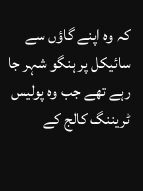کہ وہ اپنے گاؤں سے سائیکل پر ہنگو شہر جا رہے تھے جب وہ پولیس ٹریننگ کالج کے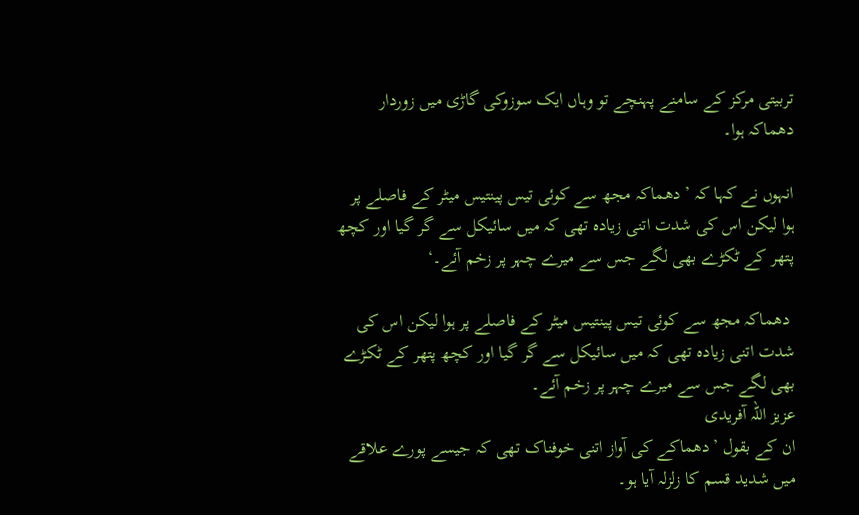تربیتی مرکز کے سامنے پہنچے تو وہاں ایک سوزوکی گاڑی میں زوردار دھماکہ ہوا۔

انہوں نے کہا کہ ’دھماکہ مجھ سے کوئی تیس پینتیس میٹر کے فاصلے پر ہوا لیکن اس کی شدت اتنی زیادہ تھی کہ میں سائیکل سے گر گیا اور کچھ پتھر کے ٹکڑے بھی لگے جس سے میرے چہر پر زخم آئے۔‘

 دھماکہ مجھ سے کوئی تیس پینتیس میٹر کے فاصلے پر ہوا لیکن اس کی شدت اتنی زیادہ تھی کہ میں سائیکل سے گر گیا اور کچھ پتھر کے ٹکڑے بھی لگے جس سے میرے چہر پر زخم آئے۔
عزیز اللہ آفریدی
ان کے بقول ’دھماکے کی آواز اتنی خوفناک تھی کہ جیسے پورے علاقے میں شدید قسم کا زلزلہ آیا ہو۔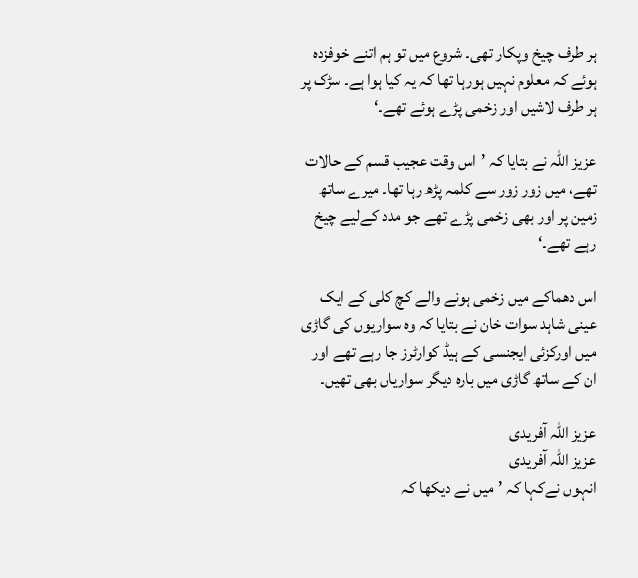ہر طرف چیخ وپکار تھی۔ شروع میں تو ہم اتنے خوفزدہ ہوئے کہ معلوم نہیں ہورہا تھا کہ یہ کیا ہوا ہے۔ سڑک پر ہر طرف لاشیں اور زخمی پڑے ہوئے تھے۔‘

عزیز اللہ نے بتایا کہ ’اس وقت عجیب قسم کے حالات تھے، میں زور زور سے کلمہ پڑھ رہا تھا۔ میرے ساتھ زمین پر اور بھی زخمی پڑے تھے جو مدد کےلیے چیخ رہے تھے۔‘

اس دھماکے میں زخمی ہونے والے کچ کلی کے ایک عینی شاہد سوات خان نے بتایا کہ وہ سواریوں کی گاڑی میں اورکزئی ایجنسی کے ہیڈ کوارٹرز جا رہے تھے اور ان کے ساتھ گاڑی میں بارہ دیگر سواریاں بھی تھیں۔

عزیز اللہ آفریدی
عزیز اللہ آفریدی
انہوں نےکہا کہ ’میں نے دیکھا کہ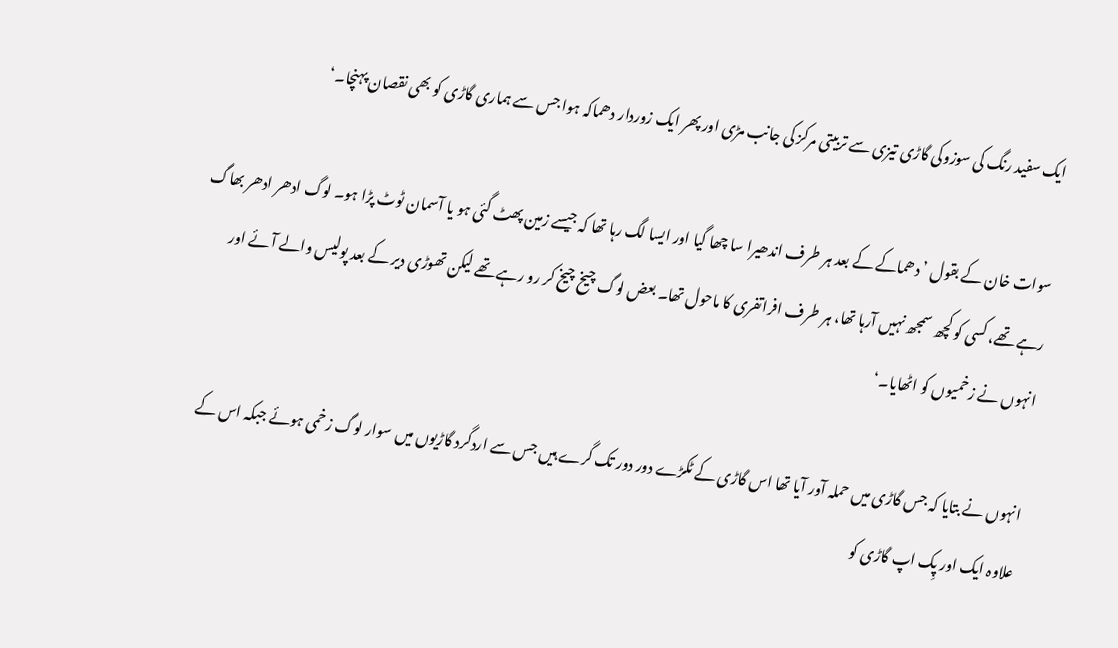ایک سفید رنگ کی سوزوکی گاڑی تیزی سے تربیتی مرکز کی جانب مڑی اور پھر ایک زوردار دھماکہ ہوا جس سے ہماری گاڑی کو بھی نقصان پہنچا۔‘

سوات خان کے بقول ’دھماکے کے بعد ہر طرف اندھیرا سا چھا گیا اور ایسا لگ رہا تھا کہ جیسے زمین پھٹ گئی ہو یا آسمان ٹوٹ پڑا ہو۔ لوگ ادھر ادھر بھاگ رہے تھے، کسی کو کچھ سمجھ نہیں آرہا تھا، ہر طرف افراتفری کا ماحول تھا۔ بعض لوگ چیخ چیخ کر رو رہے تھے لیکن تھوڑی دیر کے بعد پولیس والے آئے اور انہوں نے زخمیوں کو اٹھایا۔‘

انہوں نے بتایا کہ جس گاڑی میں حملہ آور آیا تھا اس گاڑی کے ٹکڑے دور دور تک گرے ہیں جس سے اردگرد گاڑیوں میں سوار لوگ زخمی ہوئے جبکہ اس کے علاوہ ایک اور پِک اپ گاڑی کو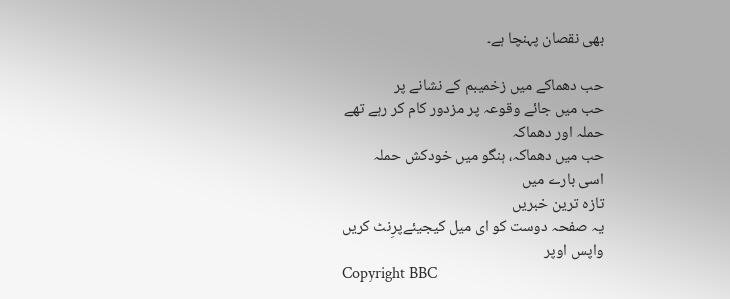بھی نقصان پہنچا ہے۔

حب دھماکے میں زخمیبم کے نشانے پر
حب میں جائے وقوعہ پر مزدور کام کر رہے تھے
حملہ اور دھماکہ
حب میں دھماکہ، ہنگو میں خودکش حملہ
اسی بارے میں
تازہ ترین خبریں
یہ صفحہ دوست کو ای میل کیجیئےپرِنٹ کریں
واپس اوپر
Copyright BBC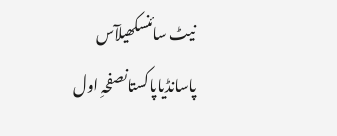نیٹ سائنسکھیلآس پاسانڈیاپاکستانصفحہِ اول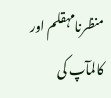منظرنامہقلم اور کالمآپ کی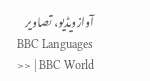آوازویڈیو، تصاویر
BBC Languages >> | BBC World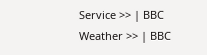Service >> | BBC Weather >> | BBC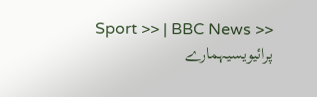Sport >> | BBC News >>
پرائیویسیہمارے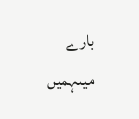بارے میںہمیں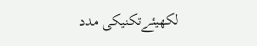لکھیئےتکنیکی مدد